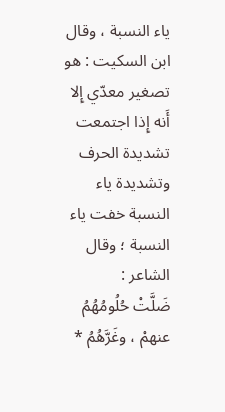ياء النسبة ، وقال ابن السكيت : هو تصغير معدّي إِلا أَنه إِذا اجتمعت تشديدة الحرف وتشديدة ياء النسبة خفت ياء النسبة ؛ وقال الشاعر :
ضَلَّتْ حُلُومُهُمُ عنهمْ ، وغَرَّهُمُ *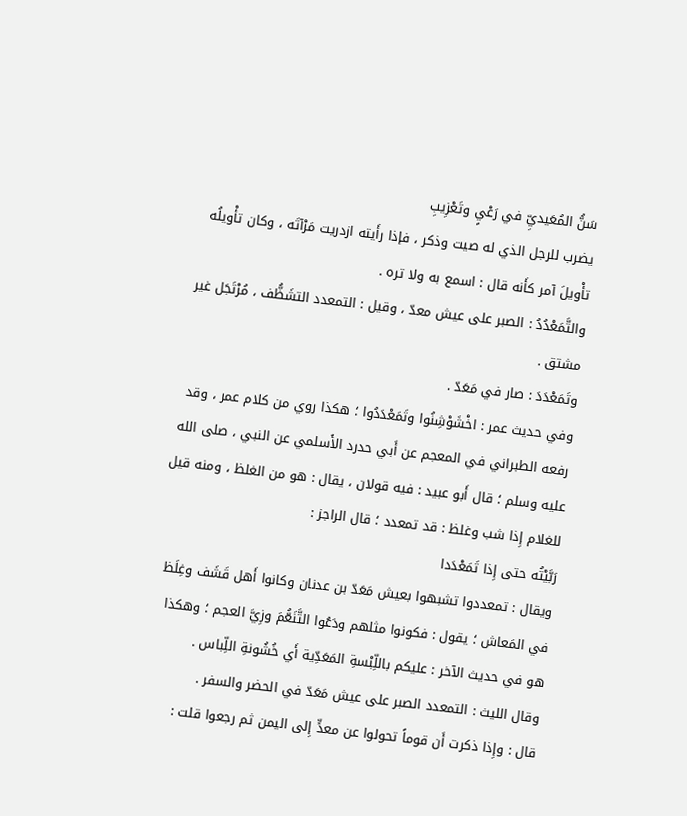سَنُّ المُعَيديِّ في رَعْيٍ وتَعْزِيبِ
يضرب للرجل الذي له صيت وذكر ، فإذا رأَيته ازدريت مَرْآتَه ، وكان تأْويلُه تأْويلَ آمر كأَنه قال : اسمع به ولا تره .
والتَّمَعْدُدُ : الصبر على عيش معدّ ، وقيل : التمعدد التشَظُّف ، مُرْتَجَل غير مشتق .
وتَمَعْدَدَ : صار في مَعَدّ .
وفي حديث عمر : اخْشَوْشِنُوا وتَمَعْدَدُوا ؛ هكذا روي من كلام عمر ، وقد رفعه الطبراني في المعجم عن أَبي حدرد الأَسلمي عن النبي ، صلى الله عليه وسلم ؛ قال أَبو عبيد : فيه قولان ، يقال : هو من الغلظ ، ومنه قيل للغلام إِذا شب وغلظ : قد تمعدد ؛ قال الراجز :
رَبَّيْتُه حتى إِذا تَمَعْدَدا
ويقال : تمعددوا تشبهوا بعيش مَعَدّ بن عدنان وكانوا أَهل قَشَف وغِلَظ في المَعاش ؛ يقول : فكونوا مثلهم ودَعُوا التَّنَعُّمَ وزِيَّ العجم ؛ وهكذا هو في حديث الآخر : عليكم باللِّبْسةِ المَعَدِّية أَي خُشُونةِ اللِّباس .
وقال الليث : التمعدد الصبر على عيش مَعَدّ في الحضر والسفر .
قال : وإِذا ذكرت أَن قوماً تحولوا عن معدٍّ إِلى اليمن ثم رجعوا قلت :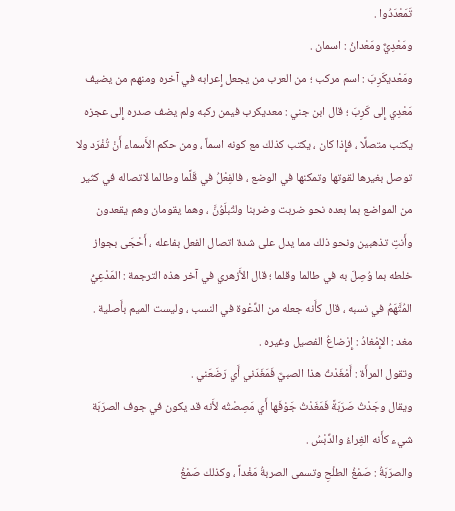تَمَعْدَدُوا .
ومَعْدِيٌّ ومَعْدانُ : اسمان .
ومَعْديكَرِبَ : اسم مركب ؛ من العرب من يجعل إِعرابه في آخره ومنهم من يضيف مَعْدِي إِلى كَرِبَ ؛ قال ابن جني : معديكرب فيمن ركبه ولم يضف صدره إِلى عجزه يكتب متصلًا ، فإِذا كان ، يكتب كذلك مع كونه اسماً ، ومن حكم الأَسماء أَنْ تُفْرَد ولا توصل بغيرها لقوتها وتمكنها في الوضع ، فالفِعْلُ في قَلَّما وطالما لاتصاله في كثير من المواضع بما بعده نحو ضربت وضربنا ولتُبلَوُنَّ ، وهما يقومان وهم يقعدون وأَنتِ تذهبين ونحو ذلك مما يدل على شدة اتصال الفعل بفاعله ، أَحْجَى بجواز خلطه بما وُصِلَ به في طالما وقلما ؛ قال الأَزهري في آخر هذه الترجمة : المَدْعِيُّ المُتَّهَمُ في نسبه ، قال كأَنه جعله من الدِّعْوة في النسب ، وليست الميم بأَصلية .
مغد : الإِمْغادُ : إِرْضاعُ الفصيل وغيره .
وتقول المرأَة : أَمْغَدْتُ هذا الصبيَّ فَمَغَدَني أَي رَضَعَني .
ويقال وجَدْتُ صَرَبَةً فَمَغَدْتُ جَوْفَها أَي مَصِصْتُه لأَنه قد يكون في جوف الصرَبَة شيء كأَنه الغِراءُ والدِّبْسُ .
والصرَبَةُ : صَمْغُ الطلْحِ وتسمى الصربةُ مَغْداً ، وكذلك صَمْغُ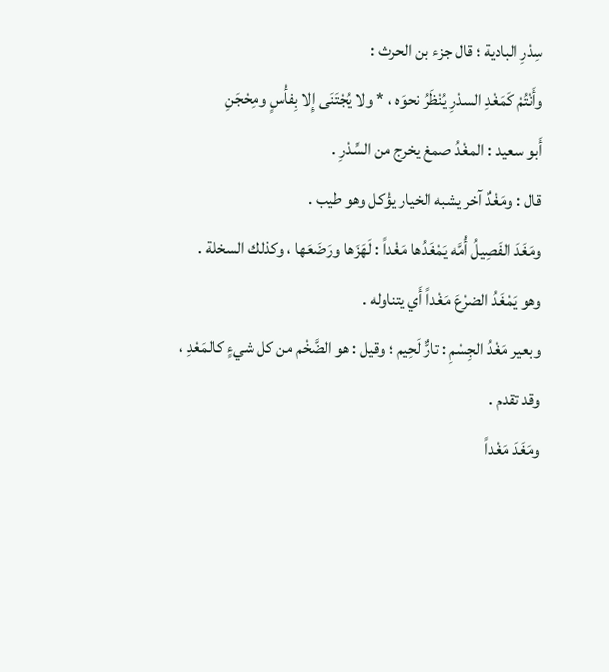سِدْرِ البادية ؛ قال جزء بن الحرث :
وأَنْتُمْ كَمَغْدِ السدْرِ يُنْظَرُ نحوَه ، * ولا يُجْتَنَى إِلا بِفأْسٍ ومِحْجَنِ
أَبو سعيد : المغْدُ صمغ يخرج من السِّدْرِ .
قال : ومَغْدٌ آخر يشبه الخيار يؤْكل وهو طيب .
ومَغَدَ الفَصِيلُ أُمَّه يَمْغَدُها مَغْداً : لَهَزَها ورَضَعَها ، وكذلك السخلة .
وهو يَمْغَدُ الضرْعَ مَغْداً أَي يتناوله .
وبعير مَغْدُ الجِسْمِ : تارٌّ لَحِيم ؛ وقيل : هو الضَّخْم من كل شيءٍ كالمَعْدِ ، وقد تقدم .
ومَغَدَ مَغْداً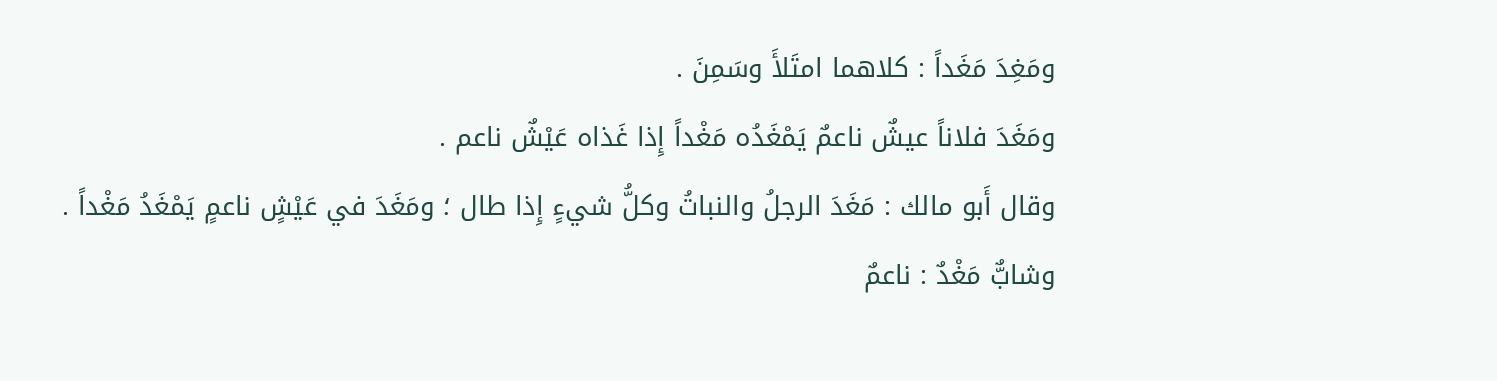ومَغِدَ مَغَداً : كلاهما امتَلأَ وسَمِنَ .
ومَغَدَ فلاناً عيشٌ ناعمٌ يَمْغَدُه مَغْداً إِذا غَذاه عَيْشٌ ناعم .
وقال أَبو مالك : مَغَدَ الرجلُ والنباتُ وكلُّ شيءٍ إِذا طال ؛ ومَغَدَ في عَيْشٍ ناعمٍ يَمْغَدُ مَغْداً .
وشابٌّ مَغْدٌ : ناعمٌ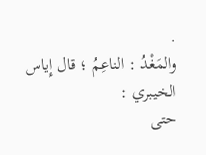.
والمَغْدُ : الناعِمُ ؛ قال إِياس الخيبري :
حتى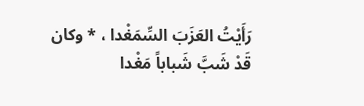رَأَيْتُ العَزَبَ السِّمَغْدا ، * وكان قَدْ شَبَّ شَباباً مَغْدا